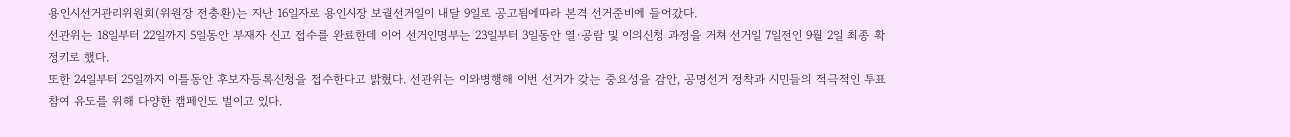용인시선거관리위원회(위원장 전충환)는 지난 16일자로 용인시장 보궐선거일이 내달 9일로 공고됨에따라 본격 선거준비에 들어갔다.
선관위는 18일부터 22일까지 5일동안 부재자 신고 접수를 완료한데 이어 선거인명부는 23일부터 3일동안 열·공람 및 이의신청 과정을 거쳐 선거일 7일전인 9월 2일 최종 확정키로 했다.
또한 24일부터 25일까지 이틀동안 후보자등록신청을 접수한다고 밝혔다. 선관위는 이와병행해 이번 선거가 갖는 중요성을 감안, 공명선거 정착과 시민들의 적극적인 투표참여 유도를 위해 다양한 캠페인도 벌이고 있다.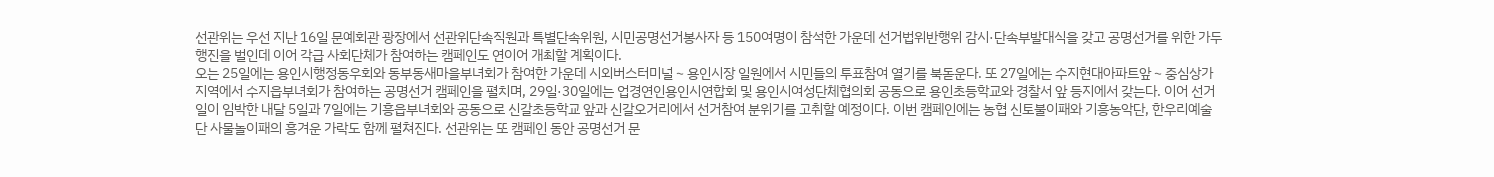선관위는 우선 지난 16일 문예회관 광장에서 선관위단속직원과 특별단속위원, 시민공명선거봉사자 등 150여명이 참석한 가운데 선거법위반행위 감시·단속부발대식을 갖고 공명선거를 위한 가두행진을 벌인데 이어 각급 사회단체가 참여하는 캠페인도 연이어 개최할 계획이다.
오는 25일에는 용인시행정동우회와 동부동새마을부녀회가 참여한 가운데 시외버스터미널∼용인시장 일원에서 시민들의 투표참여 열기를 북돋운다. 또 27일에는 수지현대아파트앞∼중심상가지역에서 수지읍부녀회가 참여하는 공명선거 캠페인을 펼치며, 29일·30일에는 업경연인용인시연합회 및 용인시여성단체협의회 공동으로 용인초등학교와 경찰서 앞 등지에서 갖는다. 이어 선거일이 임박한 내달 5일과 7일에는 기흥읍부녀회와 공동으로 신갈초등학교 앞과 신갈오거리에서 선거참여 분위기를 고취할 예정이다. 이번 캠페인에는 농협 신토불이패와 기흥농악단, 한우리예술단 사물놀이패의 흥겨운 가락도 함께 펼쳐진다. 선관위는 또 캠페인 동안 공명선거 문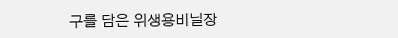구를 담은 위생용비닐장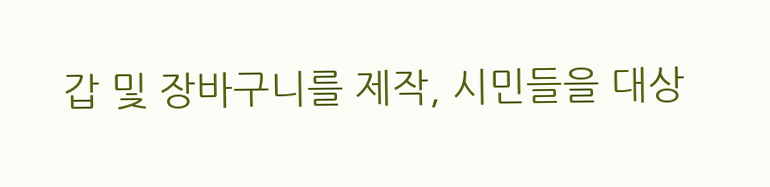갑 및 장바구니를 제작, 시민들을 대상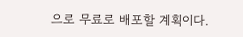으로 무료로 배포할 계획이다.